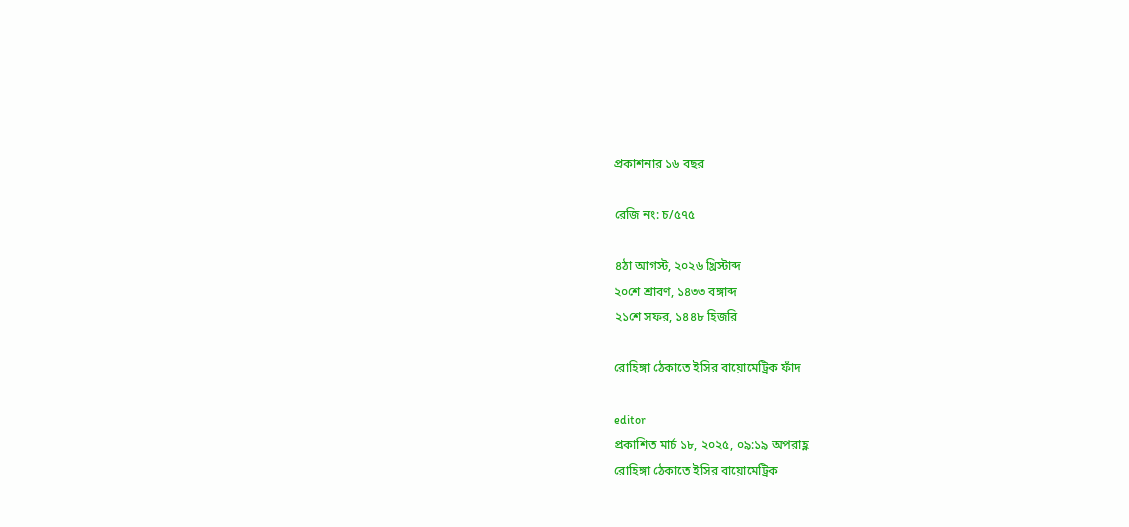প্রকাশনার ১৬ বছর

রেজি নং: চ/৫৭৫

৪ঠা আগস্ট, ২০২৬ খ্রিস্টাব্দ
২০শে শ্রাবণ, ১৪৩৩ বঙ্গাব্দ
২১শে সফর, ১৪৪৮ হিজরি

রোহিঙ্গা ঠেকাতে ইসির বায়োমেট্রিক ফাঁদ

editor
প্রকাশিত মার্চ ১৮, ২০২৫, ০৯:১৯ অপরাহ্ণ
রোহিঙ্গা ঠেকাতে ইসির বায়োমেট্রিক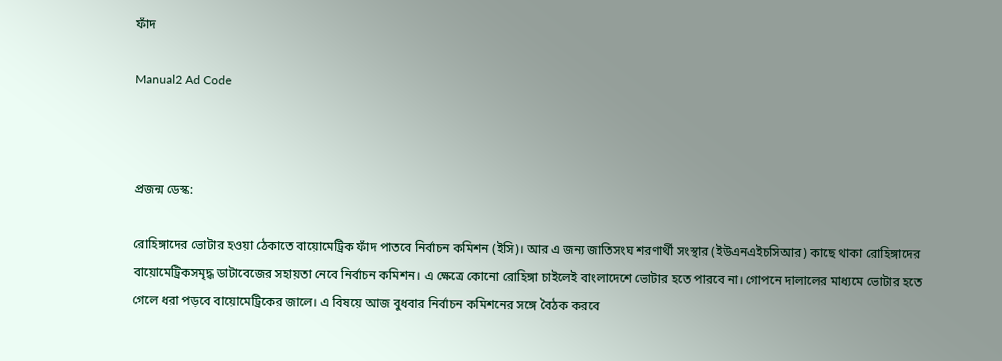ফাঁদ

Manual2 Ad Code



প্রজন্ম ডেস্ক:

রোহিঙ্গাদের ভোটার হওয়া ঠেকাতে বায়োমেট্রিক ফাঁদ পাতবে নির্বাচন কমিশন (ইসি)। আর এ জন্য জাতিসংঘ শরণার্থী সংস্থার (ইউএনএইচসিআর) কাছে থাকা রোহিঙ্গাদের বায়োমেট্রিকসমৃদ্ধ ডাটাবেজের সহায়তা নেবে নির্বাচন কমিশন। এ ক্ষেত্রে কোনো রোহিঙ্গা চাইলেই বাংলাদেশে ভোটার হতে পারবে না। গোপনে দালালের মাধ্যমে ভোটার হতে গেলে ধরা পড়বে বায়োমেট্রিকের জালে। এ বিষয়ে আজ বুধবার নির্বাচন কমিশনের সঙ্গে বৈঠক করবে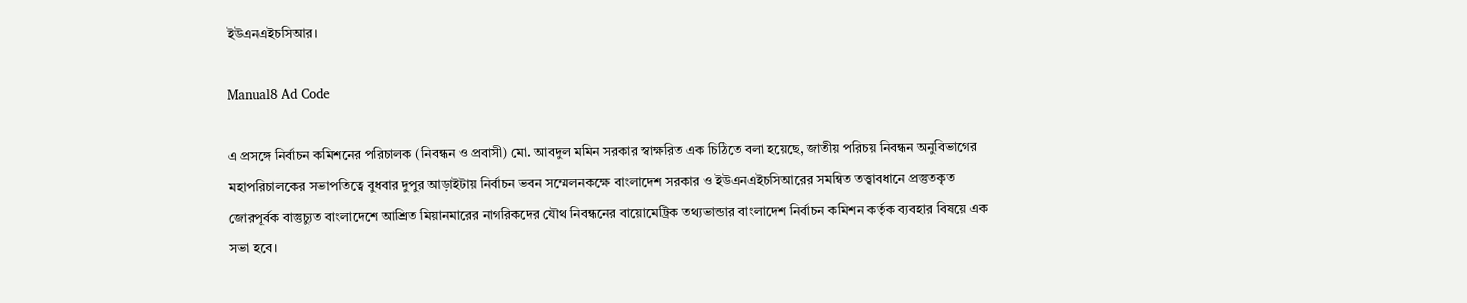ইউএনএইচসিআর।

Manual8 Ad Code

এ প্রসঙ্গে নির্বাচন কমিশনের পরিচালক (নিবন্ধন ও প্রবাসী) মো. আবদুল মমিন সরকার স্বাক্ষরিত এক চিঠিতে বলা হয়েছে, জাতীয় পরিচয় নিবন্ধন অনুবিভাগের মহাপরিচালকের সভাপতিত্বে বুধবার দুপুর আড়াইটায় নির্বাচন ভবন সম্মেলনকক্ষে বাংলাদেশ সরকার ও ইউএনএইচসিআরের সমন্বিত তত্ত্বাবধানে প্রস্তুতকৃত জোরপূর্বক বাস্তুচ্যুত বাংলাদেশে আশ্রিত মিয়ানমারের নাগরিকদের যৌথ নিবন্ধনের বায়োমেট্রিক তথ্যভান্ডার বাংলাদেশ নির্বাচন কমিশন কর্তৃক ব্যবহার বিষয়ে এক সভা হবে।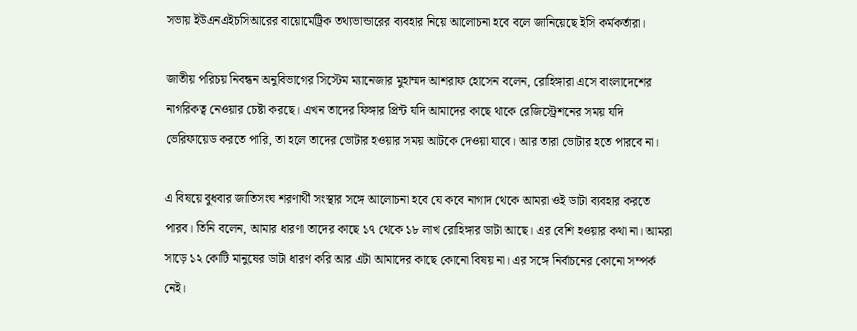সভায় ইউএনএইচসিআরের বায়োমেট্রিক তথ্যভান্ডারের ব্যবহার নিয়ে আলোচনা হবে বলে জানিয়েছে ইসি কর্মকর্তারা।

জাতীয় পরিচয় নিবন্ধন অনুবিভাগের সিস্টেম ম্যানেজার মুহাম্মদ আশরাফ হোসেন বলেন, রোহিঙ্গারা এসে বাংলাদেশের নাগরিকত্ব নেওয়ার চেষ্টা করছে। এখন তাদের ফিঙ্গার প্রিন্ট যদি আমাদের কাছে থাকে রেজিস্ট্রেশনের সময় যদি ভেরিফায়েড করতে পারি, তা হলে তাদের ভোটার হওয়ার সময় আটকে দেওয়া যাবে। আর তারা ভোটার হতে পারবে না।

এ বিষয়ে বুধবার জাতিসংঘ শরণার্থী সংস্থার সঙ্গে আলোচনা হবে যে কবে নাগাদ থেকে আমরা ওই ডাটা ব্যবহার করতে পারব। তিনি বলেন, আমার ধারণা তাদের কাছে ১৭ থেকে ১৮ লাখ রোহিঙ্গার ডাটা আছে। এর বেশি হওয়ার কথা না। আমরা সাড়ে ১২ কোটি মানুষের ডাটা ধারণ করি আর এটা আমাদের কাছে কোনো বিষয় না। এর সঙ্গে নির্বাচনের কোনো সম্পর্ক নেই।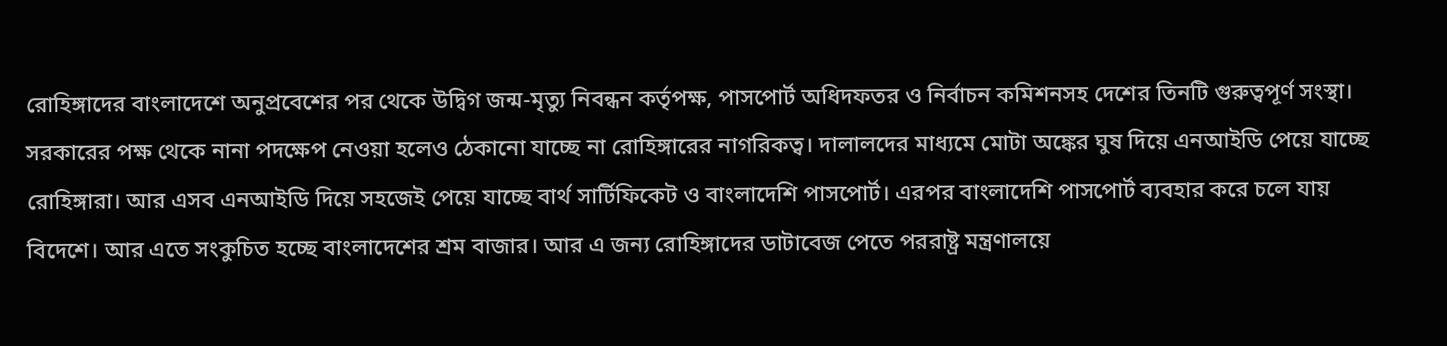রোহিঙ্গাদের বাংলাদেশে অনুপ্রবেশের পর থেকে উদ্বিগ জন্ম-মৃত্যু নিবন্ধন কর্তৃপক্ষ, পাসপোর্ট অধিদফতর ও নির্বাচন কমিশনসহ দেশের তিনটি গুরুত্বপূর্ণ সংস্থা। সরকারের পক্ষ থেকে নানা পদক্ষেপ নেওয়া হলেও ঠেকানো যাচ্ছে না রোহিঙ্গারের নাগরিকত্ব। দালালদের মাধ্যমে মোটা অঙ্কের ঘুষ দিয়ে এনআইডি পেয়ে যাচ্ছে রোহিঙ্গারা। আর এসব এনআইডি দিয়ে সহজেই পেয়ে যাচ্ছে বার্থ সার্টিফিকেট ও বাংলাদেশি পাসপোর্ট। এরপর বাংলাদেশি পাসপোর্ট ব্যবহার করে চলে যায় বিদেশে। আর এতে সংকুচিত হচ্ছে বাংলাদেশের শ্রম বাজার। আর এ জন্য রোহিঙ্গাদের ডাটাবেজ পেতে পররাষ্ট্র মন্ত্রণালয়ে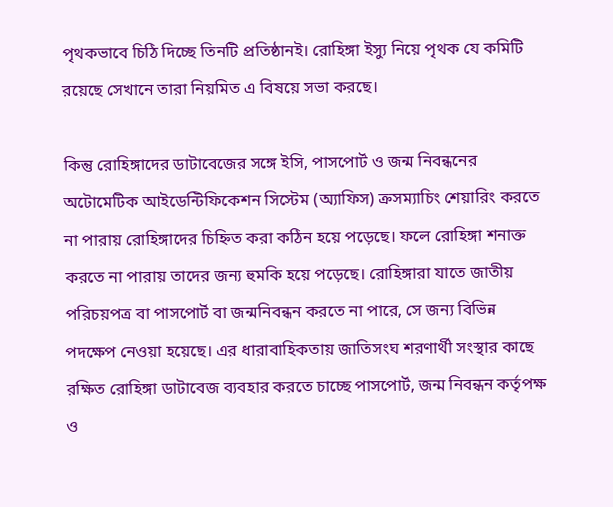পৃথকভাবে চিঠি দিচ্ছে তিনটি প্রতিষ্ঠানই। রোহিঙ্গা ইস্যু নিয়ে পৃথক যে কমিটি রয়েছে সেখানে তারা নিয়মিত এ বিষয়ে সভা করছে।

কিন্তু রোহিঙ্গাদের ডাটাবেজের সঙ্গে ইসি, পাসপোর্ট ও জন্ম নিবন্ধনের অটোমেটিক আইডেন্টিফিকেশন সিস্টেম (অ্যাফিস) ক্রসম্যাচিং শেয়ারিং করতে না পারায় রোহিঙ্গাদের চিহ্নিত করা কঠিন হয়ে পড়েছে। ফলে রোহিঙ্গা শনাক্ত করতে না পারায় তাদের জন্য হুমকি হয়ে পড়েছে। রোহিঙ্গারা যাতে জাতীয় পরিচয়পত্র বা পাসপোর্ট বা জন্মনিবন্ধন করতে না পারে, সে জন্য বিভিন্ন পদক্ষেপ নেওয়া হয়েছে। এর ধারাবাহিকতায় জাতিসংঘ শরণার্থী সংস্থার কাছে রক্ষিত রোহিঙ্গা ডাটাবেজ ব্যবহার করতে চাচ্ছে পাসপোর্ট, জন্ম নিবন্ধন কর্তৃপক্ষ ও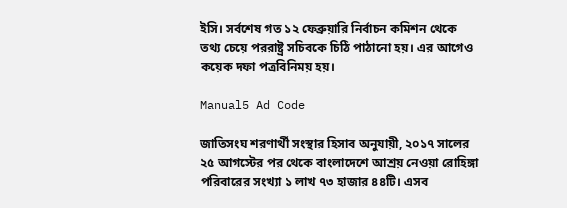ইসি। সর্বশেষ গত ১২ ফেব্রুয়ারি নির্বাচন কমিশন থেকে তথ্য চেয়ে পররাষ্ট্র সচিবকে চিঠি পাঠানো হয়। এর আগেও কয়েক দফা পত্রবিনিময় হয়।

Manual5 Ad Code

জাতিসংঘ শরণার্থী সংস্থার হিসাব অনুযায়ী, ২০১৭ সালের ২৫ আগস্টের পর থেকে বাংলাদেশে আশ্রয় নেওয়া রোহিঙ্গা পরিবারের সংখ্যা ১ লাখ ৭৩ হাজার ৪৪টি। এসব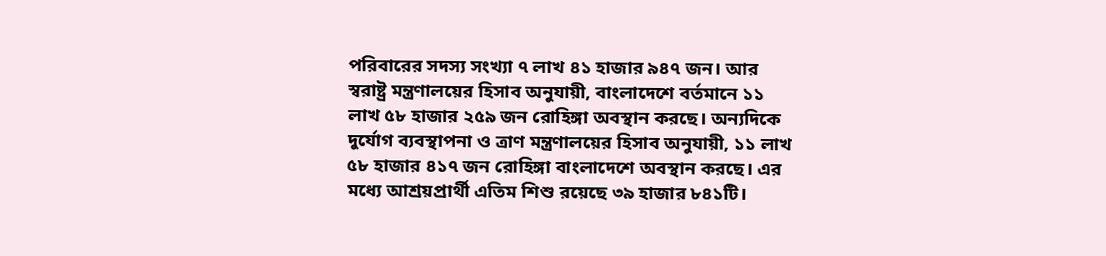পরিবারের সদস্য সংখ্যা ৭ লাখ ৪১ হাজার ৯৪৭ জন। আর স্বরাষ্ট্র মন্ত্রণালয়ের হিসাব অনুযায়ী, বাংলাদেশে বর্তমানে ১১ লাখ ৫৮ হাজার ২৫৯ জন রোহিঙ্গা অবস্থান করছে। অন্যদিকে দুর্যোগ ব্যবস্থাপনা ও ত্রাণ মন্ত্রণালয়ের হিসাব অনুযায়ী, ১১ লাখ ৫৮ হাজার ৪১৭ জন রোহিঙ্গা বাংলাদেশে অবস্থান করছে। এর মধ্যে আশ্রয়প্রার্থী এতিম শিশু রয়েছে ৩৯ হাজার ৮৪১টি।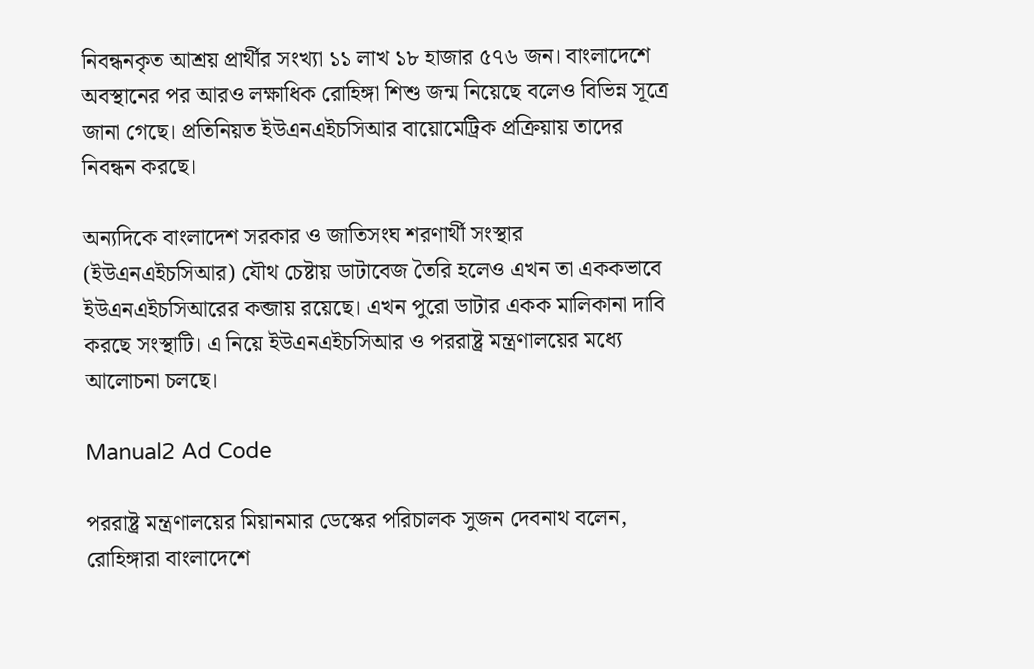নিবন্ধনকৃত আশ্রয় প্রার্থীর সংখ্যা ১১ লাখ ১৮ হাজার ৫৭৬ জন। বাংলাদেশে অবস্থানের পর আরও লক্ষাধিক রোহিঙ্গা শিশু জন্ম নিয়েছে বলেও বিভিন্ন সূত্রে জানা গেছে। প্রতিনিয়ত ইউএনএইচসিআর বায়োমেট্রিক প্রক্রিয়ায় তাদের নিবন্ধন করছে।

অন্যদিকে বাংলাদেশ সরকার ও জাতিসংঘ শরণার্থী সংস্থার (ইউএনএইচসিআর) যৌথ চেষ্টায় ডাটাবেজ তৈরি হলেও এখন তা এককভাবে ইউএনএইচসিআরের কব্জায় রয়েছে। এখন পুরো ডাটার একক মালিকানা দাবি করছে সংস্থাটি। এ নিয়ে ইউএনএইচসিআর ও পররাষ্ট্র মন্ত্রণালয়ের মধ্যে আলোচনা চলছে।

Manual2 Ad Code

পররাষ্ট্র মন্ত্রণালয়ের মিয়ানমার ডেস্কের পরিচালক সুজন দেবনাথ বলেন, রোহিঙ্গারা বাংলাদেশে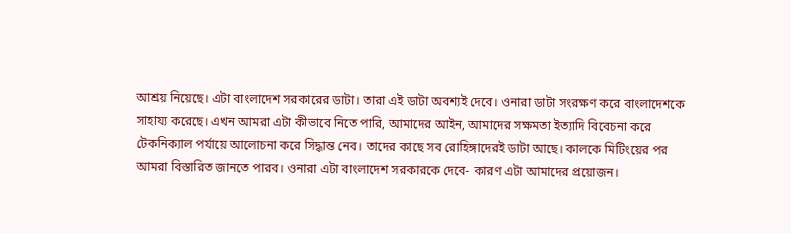আশ্রয় নিয়েছে। এটা বাংলাদেশ সরকারের ডাটা। তারা এই ডাটা অবশ্যই দেবে। ওনারা ডাটা সংরক্ষণ করে বাংলাদেশকে সাহায্য করেছে। এখন আমরা এটা কীভাবে নিতে পারি, আমাদের আইন, আমাদের সক্ষমতা ইত্যাদি বিবেচনা করে টেকনিক্যাল পর্যায়ে আলোচনা করে সিদ্ধান্ত নেব। তাদের কাছে সব রোহিঙ্গাদেরই ডাটা আছে। কালকে মিটিংয়ের পর আমরা বিস্তারিত জানতে পারব। ওনারা এটা বাংলাদেশ সরকারকে দেবে- কারণ এটা আমাদের প্রয়োজন।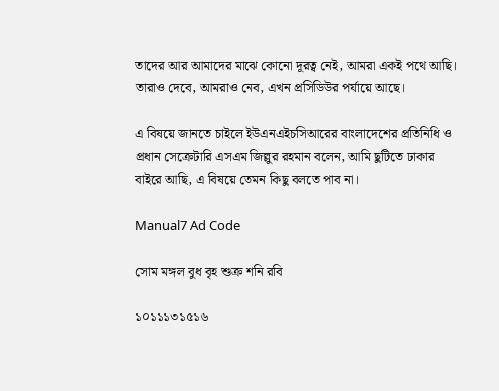তাদের আর আমাদের মাঝে কোনো দূরত্ব নেই, আমরা একই পথে আছি। তারাও দেবে, আমরাও নেব, এখন প্রসিডিউর পর্যায়ে আছে।

এ বিষয়ে জানতে চাইলে ইউএনএইচসিআরের বাংলাদেশের প্রতিনিধি ও প্রধান সেক্রেটারি এসএম জিল্লুর রহমান বলেন, আমি ছুটিতে ঢাকার বাইরে আছি, এ বিষয়ে তেমন কিছু বলতে পাব না।

Manual7 Ad Code

সোম মঙ্গল বুধ বৃহ শুক্র শনি রবি

১০১১১৩১৫১৬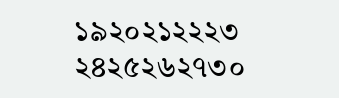১৯২০২১২২২৩
২৪২৫২৬২৭৩০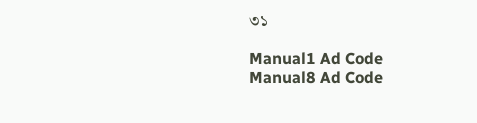৩১

Manual1 Ad Code
Manual8 Ad Code